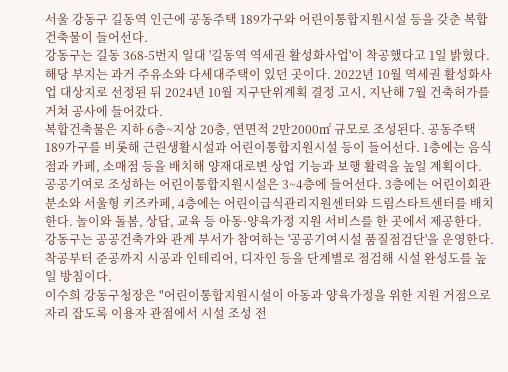서울 강동구 길동역 인근에 공동주택 189가구와 어린이통합지원시설 등을 갖춘 복합건축물이 들어선다.
강동구는 길동 368-5번지 일대 '길동역 역세권 활성화사업'이 착공했다고 1일 밝혔다.
해당 부지는 과거 주유소와 다세대주택이 있던 곳이다. 2022년 10월 역세권 활성화사업 대상지로 선정된 뒤 2024년 10월 지구단위계획 결정 고시, 지난해 7월 건축허가를 거쳐 공사에 들어갔다.
복합건축물은 지하 6층~지상 20층, 연면적 2만2000㎡ 규모로 조성된다. 공동주택 189가구를 비롯해 근린생활시설과 어린이통합지원시설 등이 들어선다. 1층에는 음식점과 카페, 소매점 등을 배치해 양재대로변 상업 기능과 보행 활력을 높일 계획이다.
공공기여로 조성하는 어린이통합지원시설은 3~4층에 들어선다. 3층에는 어린이회관 분소와 서울형 키즈카페, 4층에는 어린이급식관리지원센터와 드림스타트센터를 배치한다. 놀이와 돌봄, 상담, 교육 등 아동·양육가정 지원 서비스를 한 곳에서 제공한다.
강동구는 공공건축가와 관계 부서가 참여하는 '공공기여시설 품질점검단'을 운영한다. 착공부터 준공까지 시공과 인테리어, 디자인 등을 단계별로 점검해 시설 완성도를 높일 방침이다.
이수희 강동구청장은 "어린이통합지원시설이 아동과 양육가정을 위한 지원 거점으로 자리 잡도록 이용자 관점에서 시설 조성 전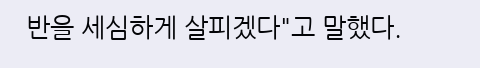반을 세심하게 살피겠다"고 말했다.